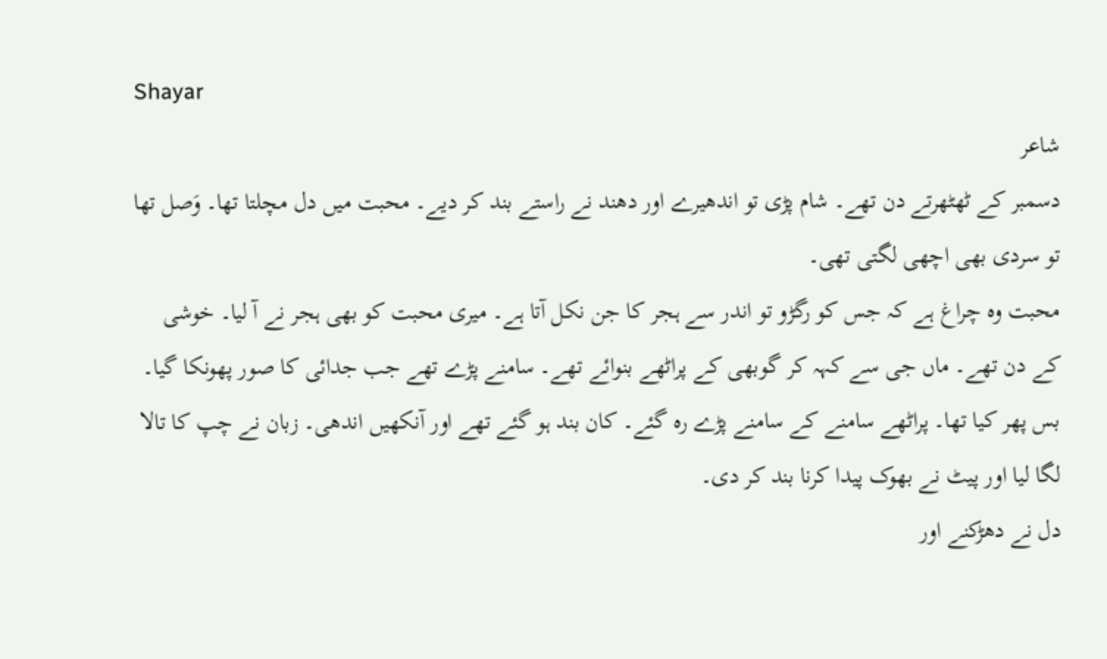Shayar
شاعر
دسمبر کے ٹھٹھرتے دن تھے۔ شام پڑی تو اندھیرے اور دھند نے راستے بند کر دیے۔ محبت میں دل مچلتا تھا۔ وَصل تھا تو سردی بھی اچھی لگتی تھی۔
محبت وہ چراغ ہے کہ جس کو رگڑو تو اندر سے ہجر کا جن نکل آتا ہے۔ میری محبت کو بھی ہجر نے آ لیا۔ خوشی کے دن تھے۔ ماں جی سے کہہ کر گوبھی کے پراٹھے بنوائے تھے۔ سامنے پڑے تھے جب جدائی کا صور پھونکا گیا۔ بس پھر کیا تھا۔ پراٹھے سامنے کے سامنے پڑے رہ گئے۔ کان بند ہو گئے تھے اور آنکھیں اندھی۔ زبان نے چپ کا تالا لگا لیا اور پیٹ نے بھوک پیدا کرنا بند کر دی۔
دل نے دھڑکنے اور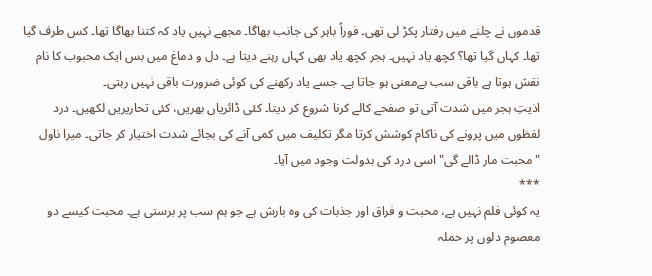قدموں نے چلنے میں رفتار پکڑ لی تھی۔ فوراً باہر کی جانب بھاگا۔ مجھے نہیں یاد کہ کتنا بھاگا تھا۔ کس طرف گیا تھا۔ کہاں گیا تھا؟ کچھ یاد نہیں۔ ہجر کچھ یاد بھی کہاں رہنے دیتا ہے۔ دل و دماغ میں بس ایک محبوب کا نام نقش ہوتا ہے باقی سب بےمعنی ہو جاتا ہے۔ جسے یاد رکھنے کی کوئی ضرورت باقی نہیں رہتی۔
اذیتِ ہجر میں شدت آتی تو صفحے کالے کرنا شروع کر دیتا۔ کئی ڈائریاں بھریں، کئی تحاریریں لکھیں۔ درد لفظوں میں پرونے کی ناکام کوشش کرتا مگر تکلیف میں کمی آنے کی بجائے شدت اختیار کر جاتی۔ میرا ناول "محبت مار ڈالے گی" اسی درد کی بدولت وجود میں آیا۔
***
یہ کوئی فلم نہیں ہے، محبت و فراق اور جذبات کی وہ بارش ہے جو ہم سب پر برستی ہے۔ محبت کیسے دو معصوم دلوں پر حملہ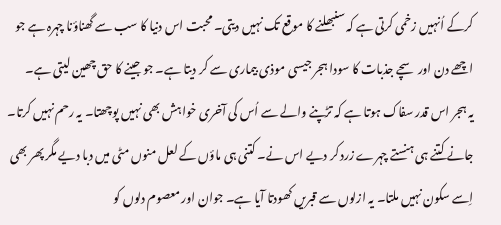کرکے اُنہیں زخمی کرتی ہے کہ سنبھلنے کا موقع تک نہیں دیتی۔ محبت اس دنیا کا سب سے گھناؤنا چہرہ ہے جو اچھے دن اور سچے جذبات کا سودا ہجر جیسی موذی بیماری سے کر دیتا ہے۔ جو جینے کا حق چھین لیتی ہے۔
یہ ہجر اس قدر سفاک ہوتا ہے کہ تڑپنے والے سے اُس کی آخری خواہش بھی نہیں پوچھتا۔ یہ رحم نہیں کرتا۔ جانے کتنے ہی ہنستے چہرے زرد کر دیے اس نے۔ کتنی ہی ماؤں کے لعل منوں مٹی میں دبا دیے مگر پھر بھی اِسے سکون نہیں ملتا۔ یہ ازلوں سے قبریں کھودتا آیا ہے۔ جوان اور معصوم دلوں کو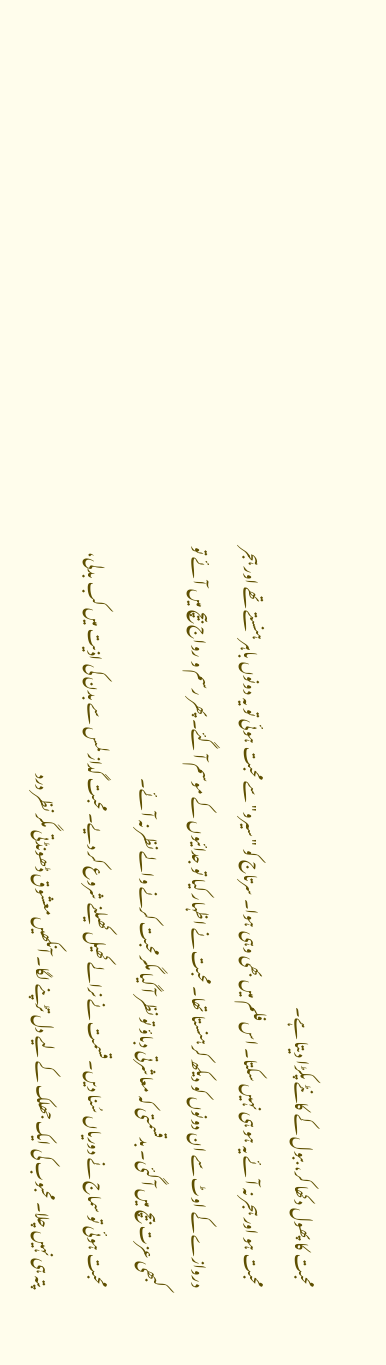محبت کا پھول دکھا کر، ببول کے کانٹے پکڑا دیتا ہے۔
محبت ہو اور ہجر نہ آئے یہ ہو ہی نہیں سکتا۔ اس فلم میں بھی وہی ہوا۔ سرتاج کو "سیرو" سے محبت ہوئی تو یہ دونوں باہر ہنستے تھے اور ہجر دروازے کے اوٹ سے ان دونوں کو دیکھ کر ہنستا تھا۔ محبت نے اظہار کیا تو جدائیوں کے موسم آ گئے۔ پھر رسم و رواج بیچ میں آئے تو کبھی عزت بیچ میں آ گئی۔ بدقسمتی کہ معاشرتی دباؤ تو نظر آ گیا مگر محبت کرنے والے نظر نہ آئے۔
محبت ہوئی تو سماج نے دوریاں سُنا دیں۔ قسمت نے نرالے کھیل کھیلنے شروع کر دیے۔ محبت گداز لمس سے بدن کی اذیت میں کب بدلی، پتہ ہی نہیں چلا۔ محبوب کی ایک جھلک کے لیے دل تڑپنے لگا۔ آنکھیں معشوق ڈھونڈتی مگر نظر درد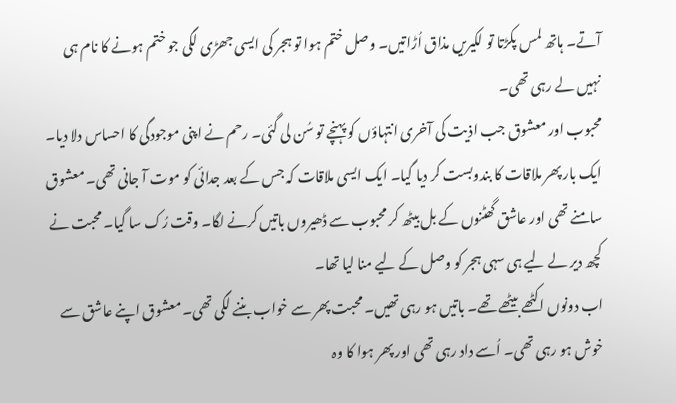آتے۔ ہاتھ لمس پکڑتا تو لکیریں مذاق اُڑاتیں۔ وصل ختم ہوا تو ہجر کی ایسی جھڑی لگی جو ختم ہونے کا نام ہی نہیں لے رہی تھی۔
محبوب اور معشوق جب اذیت کی آخری انتہاؤں کو پہنچے تو سُن لی گئی۔ رحم نے اپنی موجودگی کا احساس دلا دیا۔ ایک بار پھر ملاقات کا بندوبست کر دیا گیا۔ ایک ایسی ملاقات کہ جس کے بعد جدائی کو موت آ جانی تھی۔ معشوق سامنے تھی اور عاشق گھٹنوں کے بل بیٹھ کر محبوب سے ڈھیروں باتیں کرنے لگا۔ وقت رُک سا گیا۔ محبت نے کچھ دیر لے لیے ہی سہی ہجر کو وصل کے لیے منا لیا تھا۔
اب دونوں اکٹھے بیٹھے تھے۔ باتیں ہو رہی تھیں۔ محبت پھر سے خواب بننے لگی تھی۔ معشوق اپنے عاشق سے خوش ہو رہی تھی۔ اُسے داد رہی تھی اور پھر ہوا کا وہ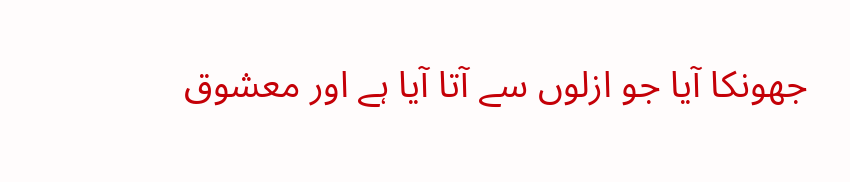جھونکا آیا جو ازلوں سے آتا آیا ہے اور معشوق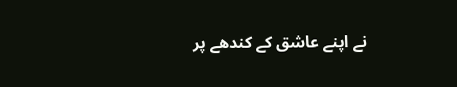نے اپنے عاشق کے کندھے پر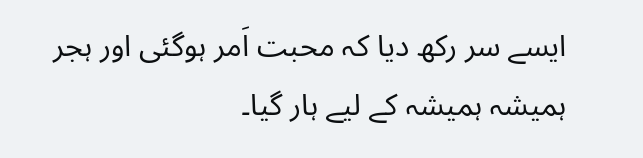ایسے سر رکھ دیا کہ محبت اَمر ہوگئی اور ہجر ہمیشہ ہمیشہ کے لیے ہار گیا۔